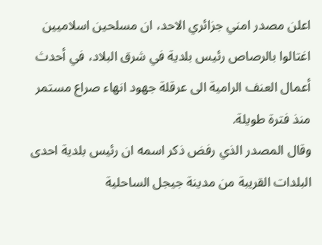اعلن مصدر امني جزائري الاحد، ان مسلحين اسلاميين اغتالوا بالرصاص رئيس بلدية في شرق البلاد، في أحدث أعمال العنف الرامية الى عرقلة جهود انهاء صراع مستمر منذ فترة طويلة.
وقال المصدر الذي رفض ذكر اسمه ان رئيس بلدية احدى البلدات القريبة من مدينة جيجل الساحلية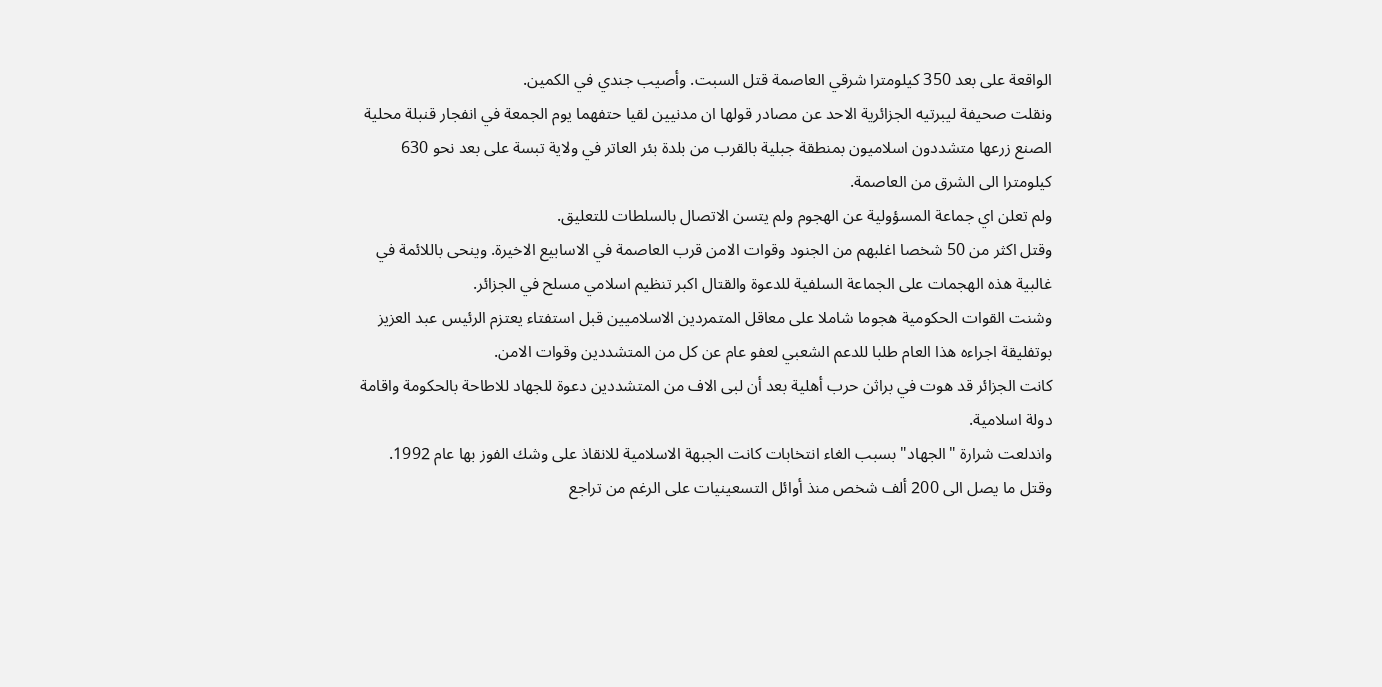الواقعة على بعد 350 كيلومترا شرقي العاصمة قتل السبت. وأصيب جندي في الكمين.
ونقلت صحيفة ليبرتيه الجزائرية الاحد عن مصادر قولها ان مدنيين لقيا حتفهما يوم الجمعة في انفجار قنبلة محلية الصنع زرعها متشددون اسلاميون بمنطقة جبلية بالقرب من بلدة بئر العاتر في ولاية تبسة على بعد نحو 630 كيلومترا الى الشرق من العاصمة.
ولم تعلن اي جماعة المسؤولية عن الهجوم ولم يتسن الاتصال بالسلطات للتعليق.
وقتل اكثر من 50 شخصا اغلبهم من الجنود وقوات الامن قرب العاصمة في الاسابيع الاخيرة. وينحى باللائمة في غالبية هذه الهجمات على الجماعة السلفية للدعوة والقتال اكبر تنظيم اسلامي مسلح في الجزائر.
وشنت القوات الحكومية هجوما شاملا على معاقل المتمردين الاسلاميين قبل استفتاء يعتزم الرئيس عبد العزيز بوتفليقة اجراءه هذا العام طلبا للدعم الشعبي لعفو عام عن كل من المتشددين وقوات الامن.
كانت الجزائر قد هوت في براثن حرب أهلية بعد أن لبى الاف من المتشددين دعوة للجهاد للاطاحة بالحكومة واقامة دولة اسلامية.
واندلعت شرارة "الجهاد" بسبب الغاء انتخابات كانت الجبهة الاسلامية للانقاذ على وشك الفوز بها عام 1992.
وقتل ما يصل الى 200 ألف شخص منذ أوائل التسعينيات على الرغم من تراجع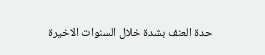حدة العنف بشدة خلال السنوات الاخيرة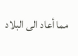مما أعاد الى البلاد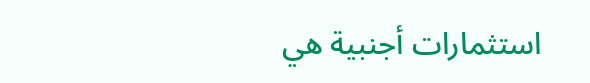استثمارات أجنبية هي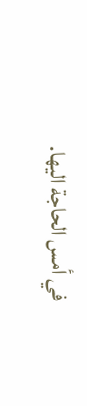في أمس الحاجة اليها.